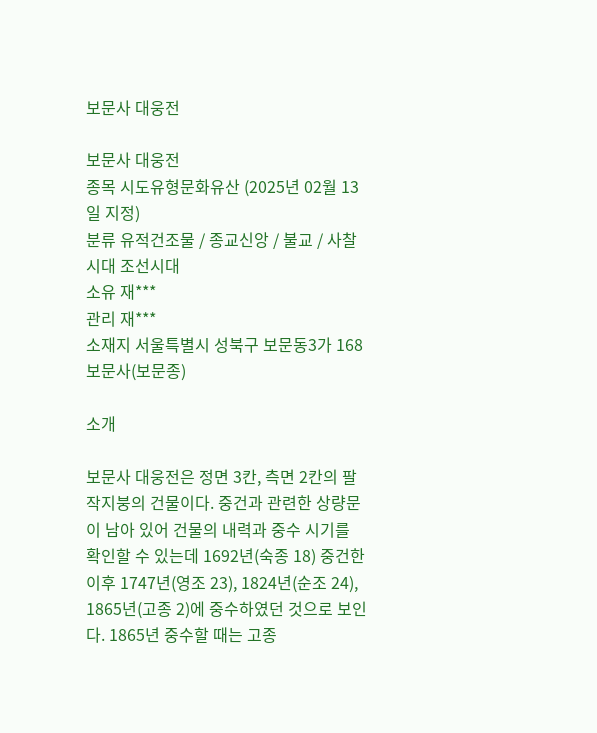보문사 대웅전

보문사 대웅전
종목 시도유형문화유산 (2025년 02월 13일 지정)
분류 유적건조물 / 종교신앙 / 불교 / 사찰
시대 조선시대
소유 재***
관리 재***
소재지 서울특별시 성북구 보문동3가 168 보문사(보문종)

소개

보문사 대웅전은 정면 3칸, 측면 2칸의 팔작지붕의 건물이다. 중건과 관련한 상량문이 남아 있어 건물의 내력과 중수 시기를 확인할 수 있는데 1692년(숙종 18) 중건한 이후 1747년(영조 23), 1824년(순조 24), 1865년(고종 2)에 중수하였던 것으로 보인다. 1865년 중수할 때는 고종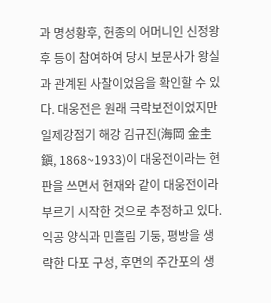과 명성황후, 헌종의 어머니인 신정왕후 등이 참여하여 당시 보문사가 왕실과 관계된 사찰이었음을 확인할 수 있다. 대웅전은 원래 극락보전이었지만 일제강점기 해강 김규진(海岡 金圭鎭, 1868~1933)이 대웅전이라는 현판을 쓰면서 현재와 같이 대웅전이라 부르기 시작한 것으로 추정하고 있다. 익공 양식과 민흘림 기둥, 평방을 생략한 다포 구성, 후면의 주간포의 생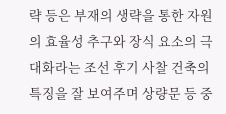략 등은 부재의 생략을 통한 자원의 효율성 추구와 장식 요소의 극대화라는 조선 후기 사찰 건축의 특징을 잘 보여주며 상량문 등 중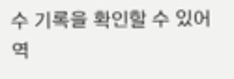수 기록을 확인할 수 있어 역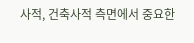사적, 건축사적 측면에서 중요한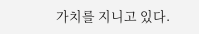가치를 지니고 있다.